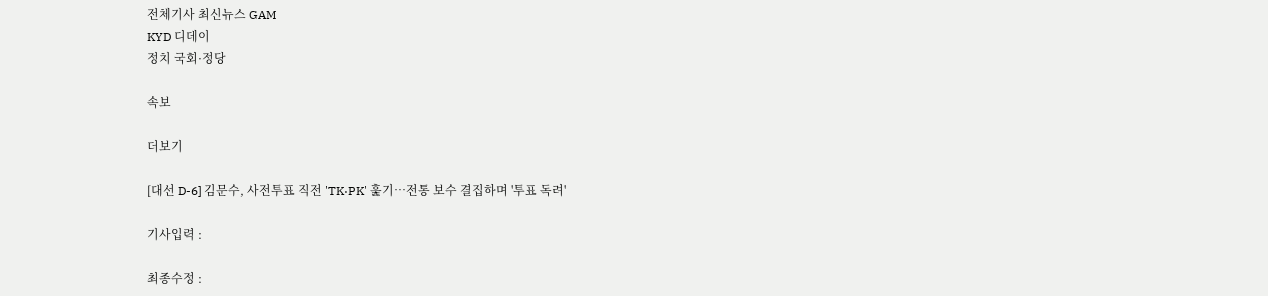전체기사 최신뉴스 GAM
KYD 디데이
정치 국회·정당

속보

더보기

[대선 D-6] 김문수, 사전투표 직전 'TK·PK' 훑기…전통 보수 결집하며 '투표 독려'

기사입력 :

최종수정 :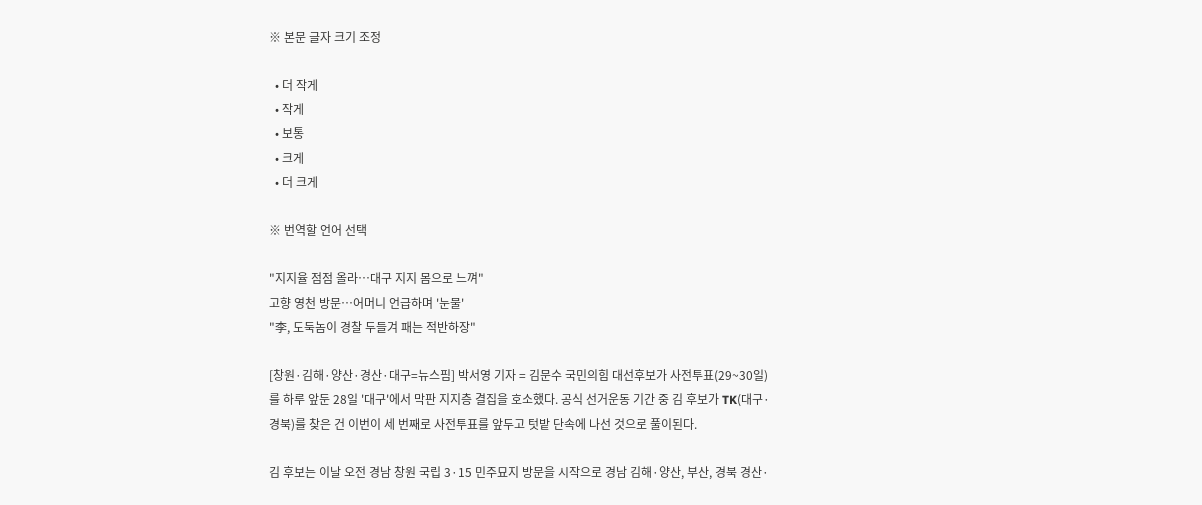※ 본문 글자 크기 조정

  • 더 작게
  • 작게
  • 보통
  • 크게
  • 더 크게

※ 번역할 언어 선택

"지지율 점점 올라…대구 지지 몸으로 느껴"
고향 영천 방문…어머니 언급하며 '눈물'
"李, 도둑놈이 경찰 두들겨 패는 적반하장"

[창원·김해·양산·경산·대구=뉴스핌] 박서영 기자 = 김문수 국민의힘 대선후보가 사전투표(29~30일)를 하루 앞둔 28일 '대구'에서 막판 지지층 결집을 호소했다. 공식 선거운동 기간 중 김 후보가 TK(대구·경북)를 찾은 건 이번이 세 번째로 사전투표를 앞두고 텃밭 단속에 나선 것으로 풀이된다.

김 후보는 이날 오전 경남 창원 국립 3·15 민주묘지 방문을 시작으로 경남 김해·양산, 부산, 경북 경산·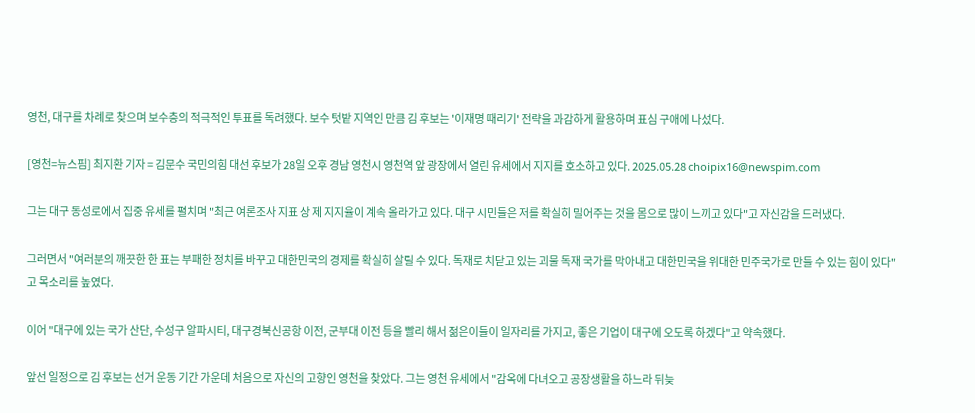영천, 대구를 차례로 찾으며 보수층의 적극적인 투표를 독려했다. 보수 텃밭 지역인 만큼 김 후보는 '이재명 때리기' 전략을 과감하게 활용하며 표심 구애에 나섰다.

[영천=뉴스핌] 최지환 기자 = 김문수 국민의힘 대선 후보가 28일 오후 경남 영천시 영천역 앞 광장에서 열린 유세에서 지지를 호소하고 있다. 2025.05.28 choipix16@newspim.com

그는 대구 동성로에서 집중 유세를 펼치며 "최근 여론조사 지표 상 제 지지율이 계속 올라가고 있다. 대구 시민들은 저를 확실히 밀어주는 것을 몸으로 많이 느끼고 있다"고 자신감을 드러냈다.

그러면서 "여러분의 깨끗한 한 표는 부패한 정치를 바꾸고 대한민국의 경제를 확실히 살릴 수 있다. 독재로 치닫고 있는 괴물 독재 국가를 막아내고 대한민국을 위대한 민주국가로 만들 수 있는 힘이 있다"고 목소리를 높였다.

이어 "대구에 있는 국가 산단, 수성구 알파시티, 대구경북신공항 이전, 군부대 이전 등을 빨리 해서 젊은이들이 일자리를 가지고, 좋은 기업이 대구에 오도록 하겠다"고 약속했다.

앞선 일정으로 김 후보는 선거 운동 기간 가운데 처음으로 자신의 고향인 영천을 찾았다. 그는 영천 유세에서 "감옥에 다녀오고 공장생활을 하느라 뒤늦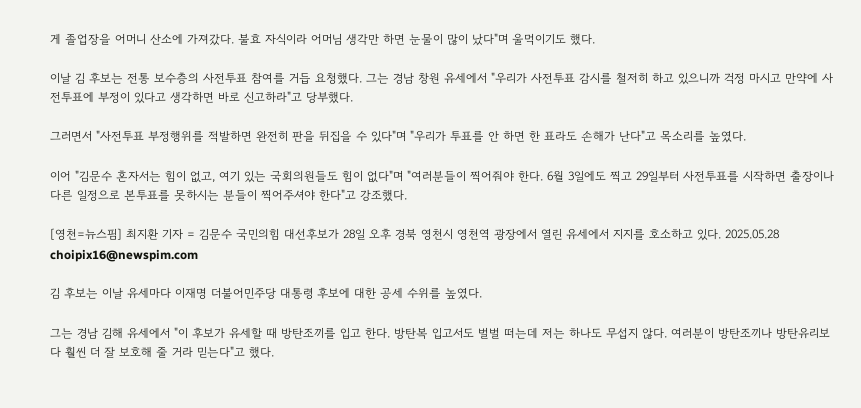게 졸업장을 어머니 산소에 가져갔다. 불효 자식이라 어머님 생각만 하면 눈물이 많이 났다"며 울먹이기도 했다.

이날 김 후보는 전통 보수층의 사전투표 참여를 거듭 요청했다. 그는 경남 창원 유세에서 "우리가 사전투표 감시를 철저히 하고 있으니까 걱정 마시고 만약에 사전투표에 부정이 있다고 생각하면 바로 신고하라"고 당부했다.

그러면서 "사전투표 부정행위를 적발하면 완전히 판을 뒤집을 수 있다"며 "우리가 투표를 안 하면 한 표라도 손해가 난다"고 목소리를 높였다.

이어 "김문수 혼자서는 힘이 없고, 여기 있는 국회의원들도 힘이 없다"며 "여러분들이 찍어줘야 한다. 6월 3일에도 찍고 29일부터 사전투표를 시작하면 출장이나 다른 일정으로 본투표를 못하시는 분들이 찍어주셔야 한다"고 강조했다.

[영천=뉴스핌] 최지환 기자 = 김문수 국민의힘 대선후보가 28일 오후 경북 영천시 영천역 광장에서 열린 유세에서 지지를 호소하고 있다. 2025.05.28 choipix16@newspim.com

김 후보는 이날 유세마다 이재명 더불어민주당 대통령 후보에 대한 공세 수위를 높였다.

그는 경남 김해 유세에서 "이 후보가 유세할 때 방탄조끼를 입고 한다. 방탄복 입고서도 벌벌 떠는데 저는 하나도 무섭지 않다. 여러분이 방탄조끼나 방탄유리보다 훨씬 더 잘 보호해 줄 거라 믿는다"고 했다.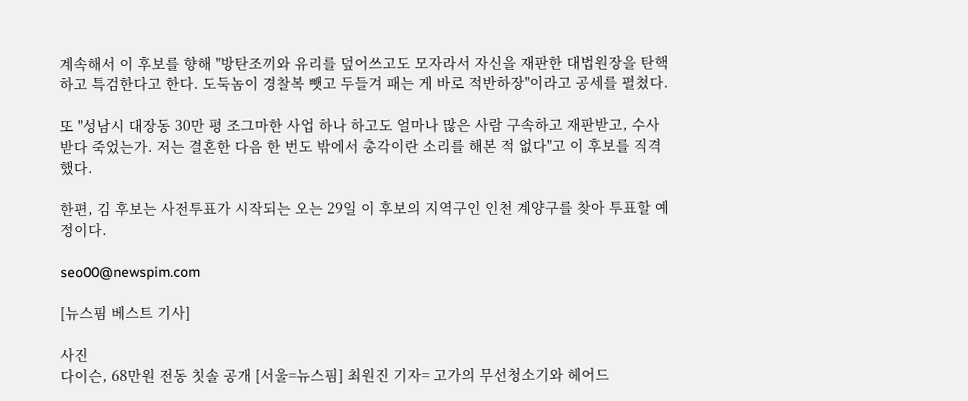계속해서 이 후보를 향해 "방탄조끼와 유리를 덮어쓰고도 모자라서 자신을 재판한 대법원장을 탄핵하고 특검한다고 한다. 도둑놈이 경찰복 뺏고 두들겨 패는 게 바로 적반하장"이라고 공세를 펼쳤다.

또 "성남시 대장동 30만 평 조그마한 사업 하나 하고도 얼마나 많은 사람 구속하고 재판받고, 수사받다 죽었는가. 저는 결혼한 다음 한 번도 밖에서 총각이란 소리를 해본 적 없다"고 이 후보를 직격했다.

한편, 김 후보는 사전투표가 시작되는 오는 29일 이 후보의 지역구인 인천 계양구를 찾아 투표할 예정이다.

seo00@newspim.com

[뉴스핌 베스트 기사]

사진
다이슨, 68만원 전동 칫솔 공개 [서울=뉴스핌] 최원진 기자= 고가의 무선청소기와 헤어드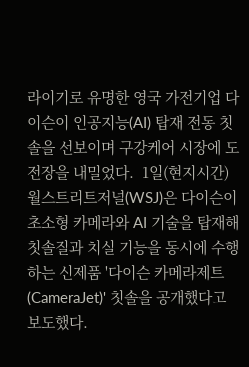라이기로 유명한 영국 가전기업 다이슨이 인공지능(AI) 탑재 전동 칫솔을 선보이며 구강케어 시장에 도전장을 내밀었다.  1일(현지시간) 월스트리트저널(WSJ)은 다이슨이 초소형 카메라와 AI 기술을 탑재해 칫솔질과 치실 기능을 동시에 수행하는 신제품 '다이슨 카메라제트(CameraJet)' 칫솔을 공개했다고 보도했다.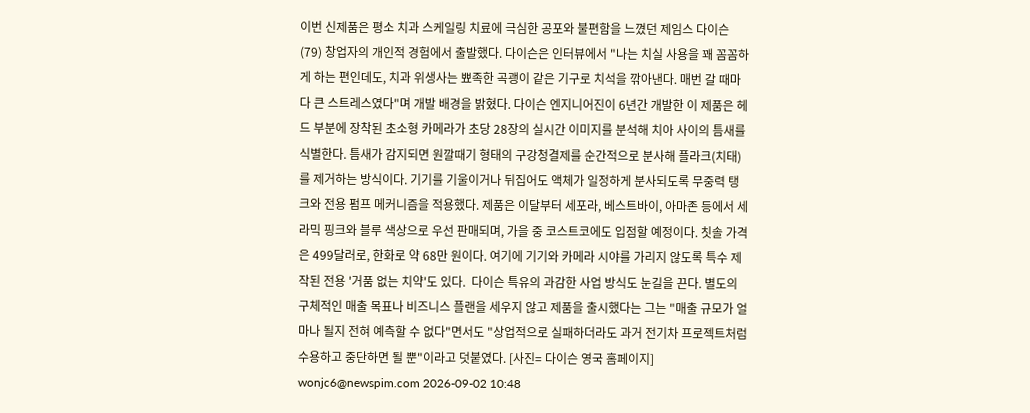이번 신제품은 평소 치과 스케일링 치료에 극심한 공포와 불편함을 느꼈던 제임스 다이슨(79) 창업자의 개인적 경험에서 출발했다. 다이슨은 인터뷰에서 "나는 치실 사용을 꽤 꼼꼼하게 하는 편인데도, 치과 위생사는 뾰족한 곡괭이 같은 기구로 치석을 깎아낸다. 매번 갈 때마다 큰 스트레스였다"며 개발 배경을 밝혔다. 다이슨 엔지니어진이 6년간 개발한 이 제품은 헤드 부분에 장착된 초소형 카메라가 초당 28장의 실시간 이미지를 분석해 치아 사이의 틈새를 식별한다. 틈새가 감지되면 원깔때기 형태의 구강청결제를 순간적으로 분사해 플라크(치태)를 제거하는 방식이다. 기기를 기울이거나 뒤집어도 액체가 일정하게 분사되도록 무중력 탱크와 전용 펌프 메커니즘을 적용했다. 제품은 이달부터 세포라, 베스트바이, 아마존 등에서 세라믹 핑크와 블루 색상으로 우선 판매되며, 가을 중 코스트코에도 입점할 예정이다. 칫솔 가격은 499달러로, 한화로 약 68만 원이다. 여기에 기기와 카메라 시야를 가리지 않도록 특수 제작된 전용 '거품 없는 치약'도 있다.  다이슨 특유의 과감한 사업 방식도 눈길을 끈다. 별도의 구체적인 매출 목표나 비즈니스 플랜을 세우지 않고 제품을 출시했다는 그는 "매출 규모가 얼마나 될지 전혀 예측할 수 없다"면서도 "상업적으로 실패하더라도 과거 전기차 프로젝트처럼 수용하고 중단하면 될 뿐"이라고 덧붙였다. [사진= 다이슨 영국 홈페이지] wonjc6@newspim.com 2026-09-02 10:48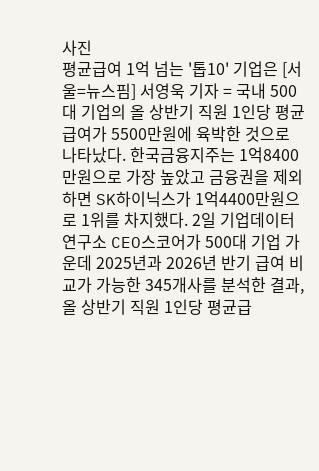사진
평균급여 1억 넘는 '톱10' 기업은 [서울=뉴스핌] 서영욱 기자 = 국내 500대 기업의 올 상반기 직원 1인당 평균급여가 5500만원에 육박한 것으로 나타났다. 한국금융지주는 1억8400만원으로 가장 높았고 금융권을 제외하면 SK하이닉스가 1억4400만원으로 1위를 차지했다. 2일 기업데이터연구소 CEO스코어가 500대 기업 가운데 2025년과 2026년 반기 급여 비교가 가능한 345개사를 분석한 결과, 올 상반기 직원 1인당 평균급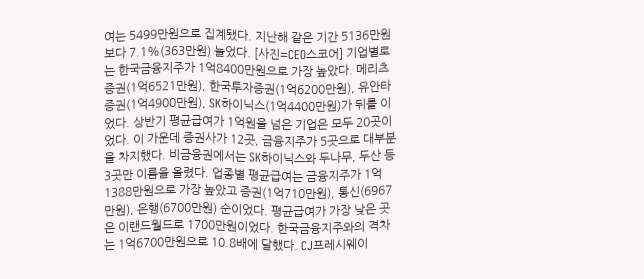여는 5499만원으로 집계됐다. 지난해 같은 기간 5136만원보다 7.1%(363만원) 늘었다. [사진=CEO스코어] 기업별로는 한국금융지주가 1억8400만원으로 가장 높았다. 메리츠증권(1억6521만원), 한국투자증권(1억6200만원), 유안타증권(1억4900만원), SK하이닉스(1억4400만원)가 뒤를 이었다. 상반기 평균급여가 1억원을 넘은 기업은 모두 20곳이었다. 이 가운데 증권사가 12곳, 금융지주가 5곳으로 대부분을 차지했다. 비금융권에서는 SK하이닉스와 두나무, 두산 등 3곳만 이름을 올렸다. 업종별 평균급여는 금융지주가 1억1388만원으로 가장 높았고 증권(1억710만원), 통신(6967만원), 은행(6700만원) 순이었다. 평균급여가 가장 낮은 곳은 이랜드월드로 1700만원이었다. 한국금융지주와의 격차는 1억6700만원으로 10.8배에 달했다. CJ프레시웨이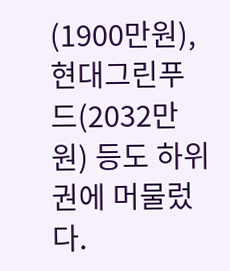(1900만원), 현대그린푸드(2032만원) 등도 하위권에 머물렀다.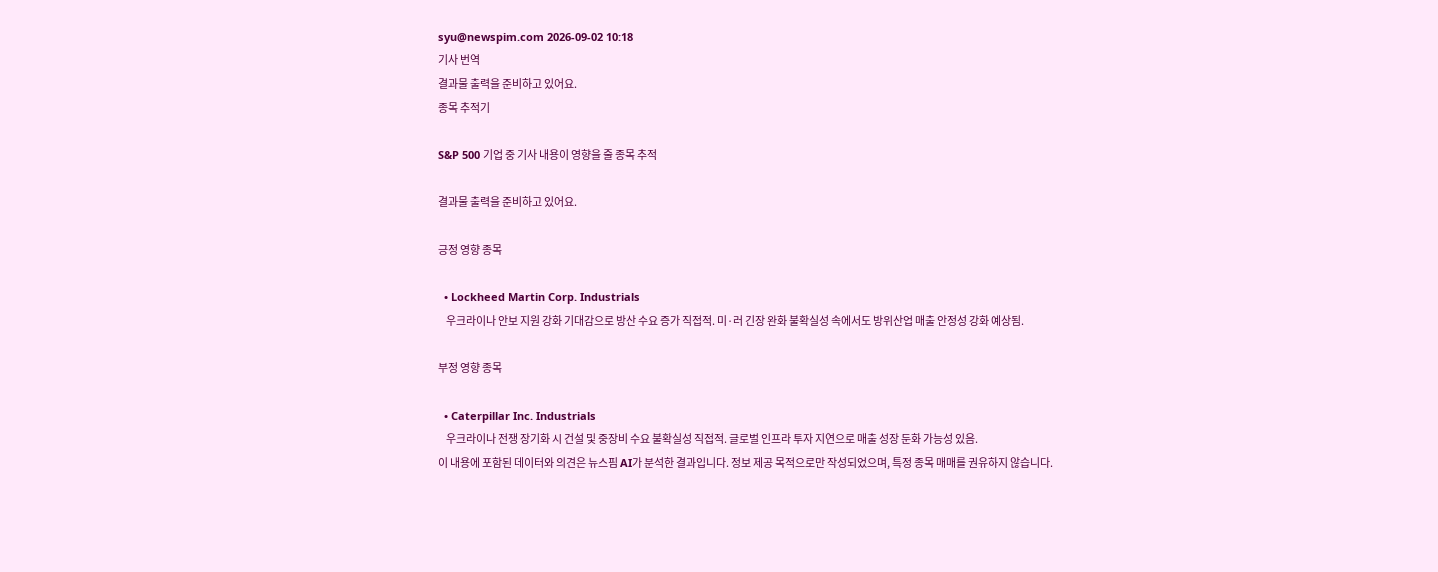syu@newspim.com 2026-09-02 10:18
기사 번역
결과물 출력을 준비하고 있어요.
종목 추적기

S&P 500 기업 중 기사 내용이 영향을 줄 종목 추적

결과물 출력을 준비하고 있어요.

긍정 영향 종목

  • Lockheed Martin Corp. Industrials
    우크라이나 안보 지원 강화 기대감으로 방산 수요 증가 직접적. 미·러 긴장 완화 불확실성 속에서도 방위산업 매출 안정성 강화 예상됨.

부정 영향 종목

  • Caterpillar Inc. Industrials
    우크라이나 전쟁 장기화 시 건설 및 중장비 수요 불확실성 직접적. 글로벌 인프라 투자 지연으로 매출 성장 둔화 가능성 있음.
이 내용에 포함된 데이터와 의견은 뉴스핌 AI가 분석한 결과입니다. 정보 제공 목적으로만 작성되었으며, 특정 종목 매매를 권유하지 않습니다.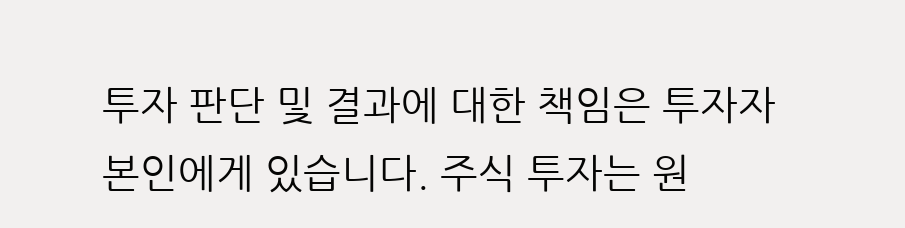투자 판단 및 결과에 대한 책임은 투자자 본인에게 있습니다. 주식 투자는 원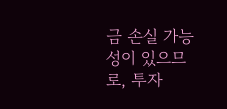금 손실 가능성이 있으므로, 투자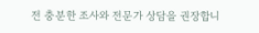전 충분한 조사와 전문가 상담을 권장합니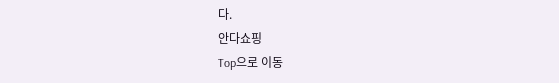다.
안다쇼핑
Top으로 이동